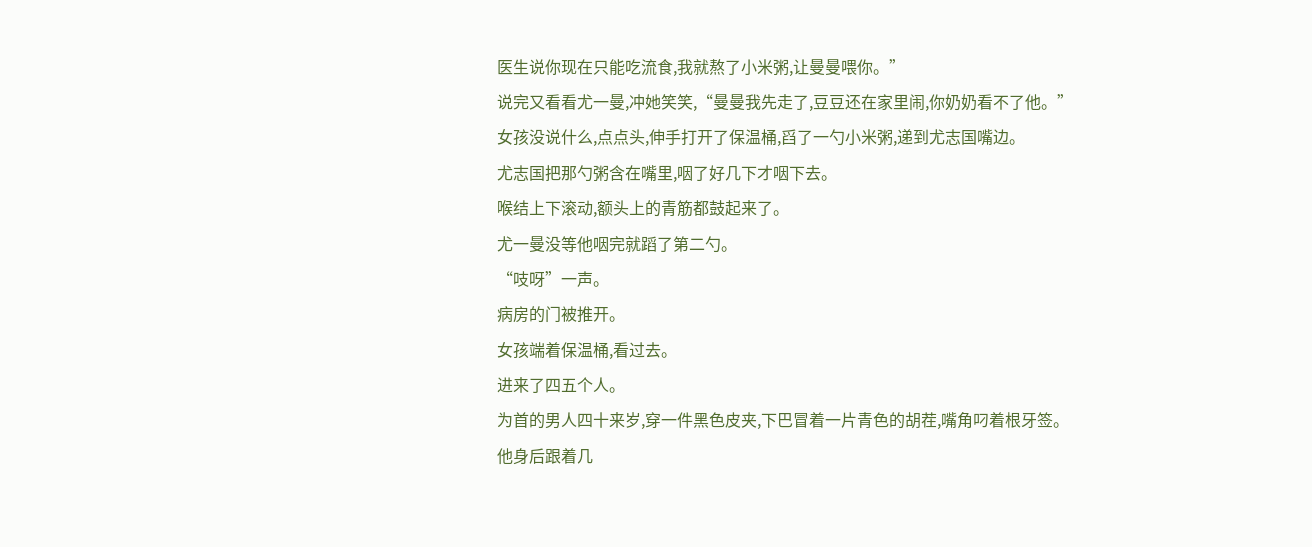医生说你现在只能吃流食,我就熬了小米粥,让曼曼喂你。”
说完又看看尤一曼,冲她笑笑,“曼曼我先走了,豆豆还在家里闹,你奶奶看不了他。”
女孩没说什么,点点头,伸手打开了保温桶,舀了一勺小米粥,递到尤志国嘴边。
尤志国把那勺粥含在嘴里,咽了好几下才咽下去。
喉结上下滚动,额头上的青筋都鼓起来了。
尤一曼没等他咽完就蹈了第二勺。
“吱呀”一声。
病房的门被推开。
女孩端着保温桶,看过去。
进来了四五个人。
为首的男人四十来岁,穿一件黑色皮夹,下巴冒着一片青色的胡茬,嘴角叼着根牙签。
他身后跟着几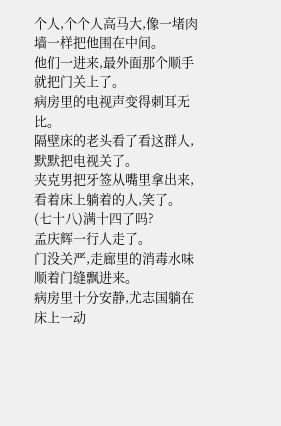个人,个个人高马大,像一堵肉墙一样把他围在中间。
他们一进来,最外面那个顺手就把门关上了。
病房里的电视声变得刺耳无比。
隔壁床的老头看了看这群人,默默把电视关了。
夹克男把牙签从嘴里拿出来,看着床上躺着的人,笑了。
(七十八)满十四了吗?
孟庆辉一行人走了。
门没关严,走廊里的消毒水味顺着门缝飘进来。
病房里十分安静,尤志国躺在床上一动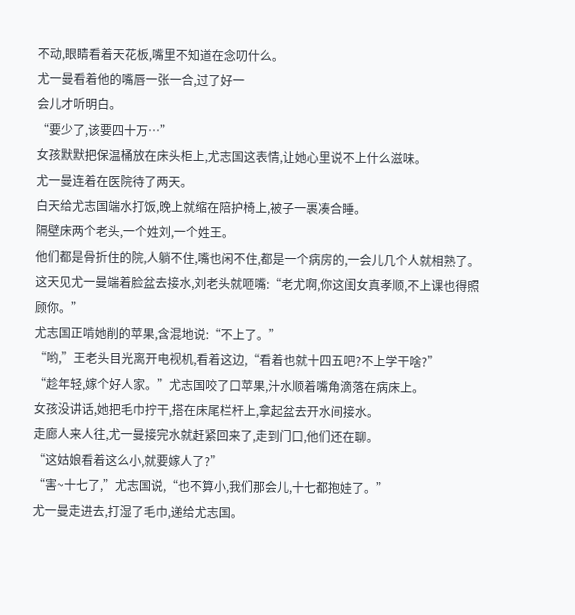不动,眼睛看着天花板,嘴里不知道在念叨什么。
尤一曼看着他的嘴唇一张一合,过了好一
会儿才听明白。
“要少了,该要四十万…”
女孩默默把保温桶放在床头柜上,尤志国这表情,让她心里说不上什么滋味。
尤一曼连着在医院待了两天。
白天给尤志国端水打饭,晚上就缩在陪护椅上,被子一裹凑合睡。
隔壁床两个老头,一个姓刘,一个姓王。
他们都是骨折住的院,人躺不住,嘴也闲不住,都是一个病房的,一会儿几个人就相熟了。
这天见尤一曼端着脸盆去接水,刘老头就咂嘴:“老尤啊,你这闺女真孝顺,不上课也得照顾你。”
尤志国正啃她削的苹果,含混地说:“不上了。”
“哟,”王老头目光离开电视机,看着这边,“看着也就十四五吧?不上学干啥?”
“趁年轻,嫁个好人家。”尤志国咬了口苹果,汁水顺着嘴角滴落在病床上。
女孩没讲话,她把毛巾拧干,搭在床尾栏杆上,拿起盆去开水间接水。
走廊人来人往,尤一曼接完水就赶紧回来了,走到门口,他们还在聊。
“这姑娘看着这么小,就要嫁人了?”
“害~十七了,”尤志国说,“也不算小,我们那会儿,十七都抱娃了。”
尤一曼走进去,打湿了毛巾,递给尤志国。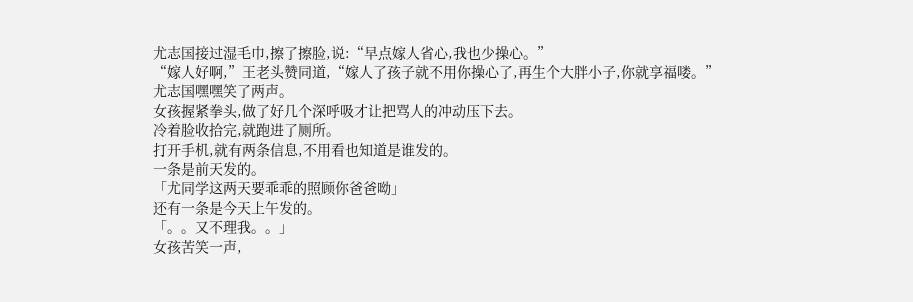尤志国接过湿毛巾,擦了擦脸,说:“早点嫁人省心,我也少操心。”
“嫁人好啊,”王老头赞同道,“嫁人了孩子就不用你操心了,再生个大胖小子,你就享福喽。”
尤志国嘿嘿笑了两声。
女孩握紧拳头,做了好几个深呼吸才让把骂人的冲动压下去。
冷着脸收拾完,就跑进了厕所。
打开手机,就有两条信息,不用看也知道是谁发的。
一条是前天发的。
「尤同学这两天要乖乖的照顾你爸爸呦」
还有一条是今天上午发的。
「。。又不理我。。」
女孩苦笑一声,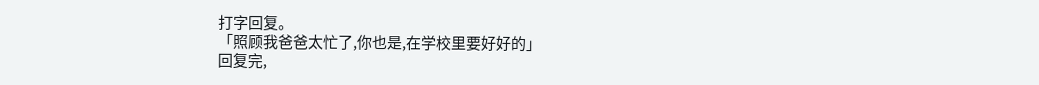打字回复。
「照顾我爸爸太忙了,你也是,在学校里要好好的」
回复完,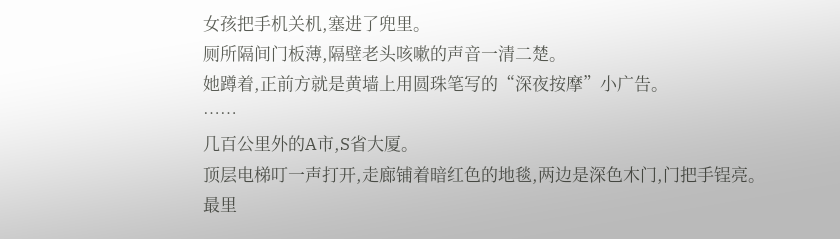女孩把手机关机,塞进了兜里。
厕所隔间门板薄,隔壁老头咳嗽的声音一清二楚。
她蹲着,正前方就是黄墙上用圆珠笔写的“深夜按摩”小广告。
……
几百公里外的A市,S省大厦。
顶层电梯叮一声打开,走廊铺着暗红色的地毯,两边是深色木门,门把手锃亮。
最里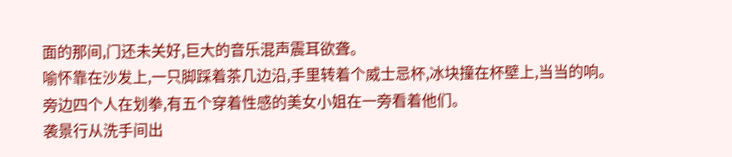面的那间,门还未关好,巨大的音乐混声震耳欲聋。
喻怀靠在沙发上,一只脚踩着茶几边沿,手里转着个威士忌杯,冰块撞在杯壁上,当当的响。
旁边四个人在划拳,有五个穿着性感的美女小姐在一旁看着他们。
袭景行从洗手间出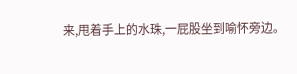来,甩着手上的水珠,一屁股坐到喻怀旁边。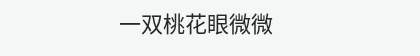一双桃花眼微微